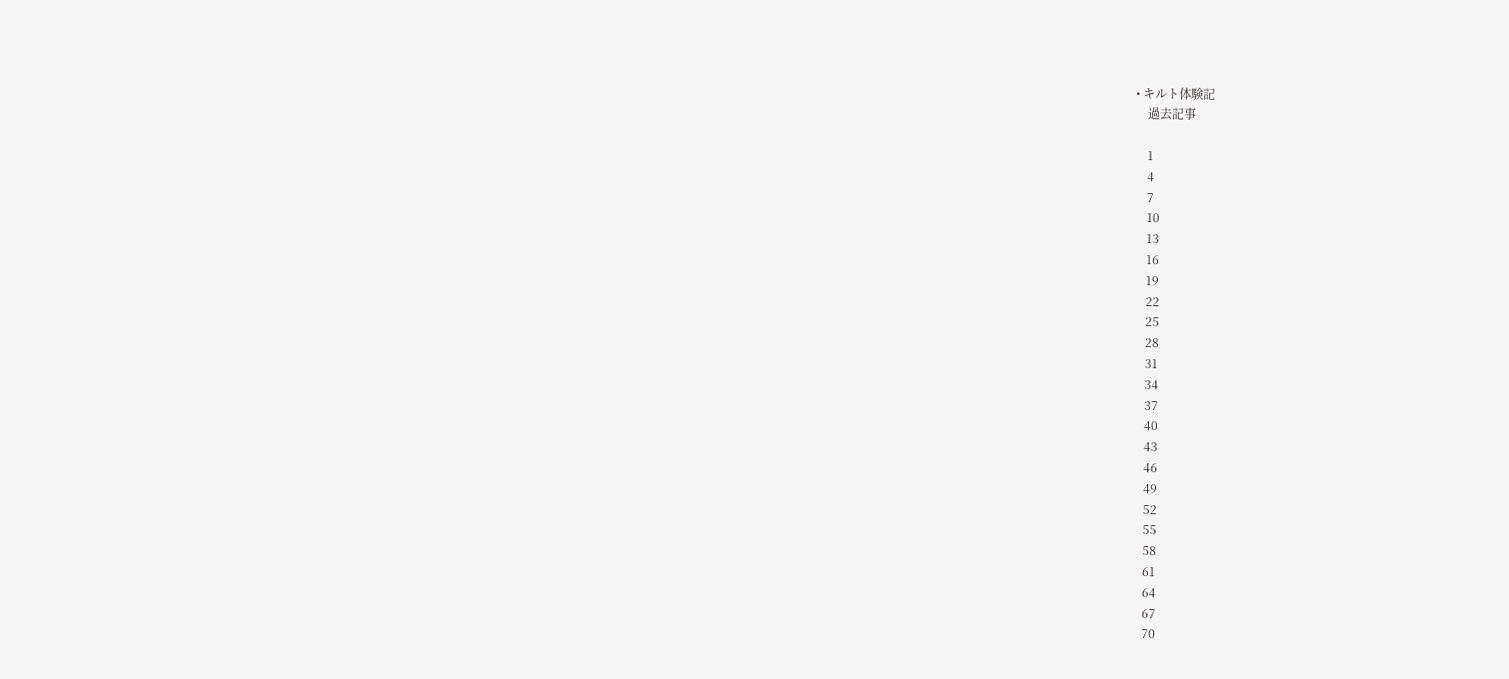• キルト体験記
    過去記事

    1
    4
    7
    10
    13
    16
    19
    22
    25
    28
    31
    34
    37
    40
    43
    46
    49
    52
    55
    58
    61
    64
    67
    70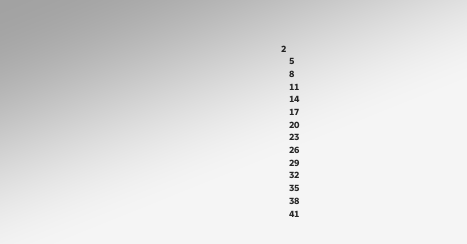2
    5
    8
    11
    14
    17
    20
    23
    26
    29
    32
    35
    38
    41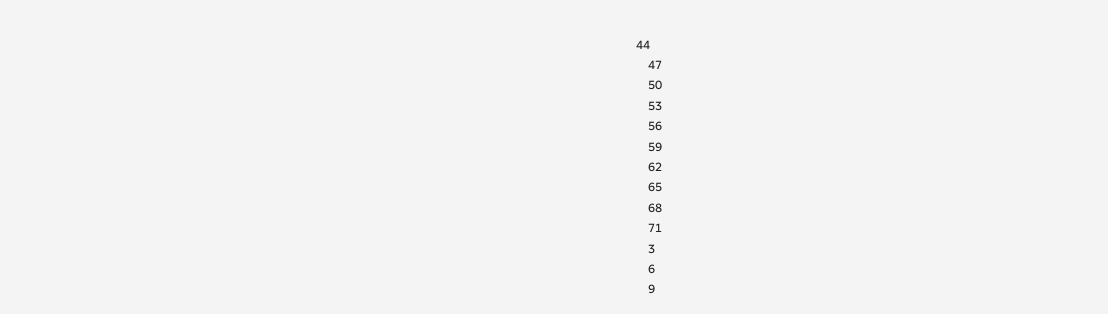44
    47
    50
    53
    56
    59
    62
    65
    68
    71
    3
    6
    9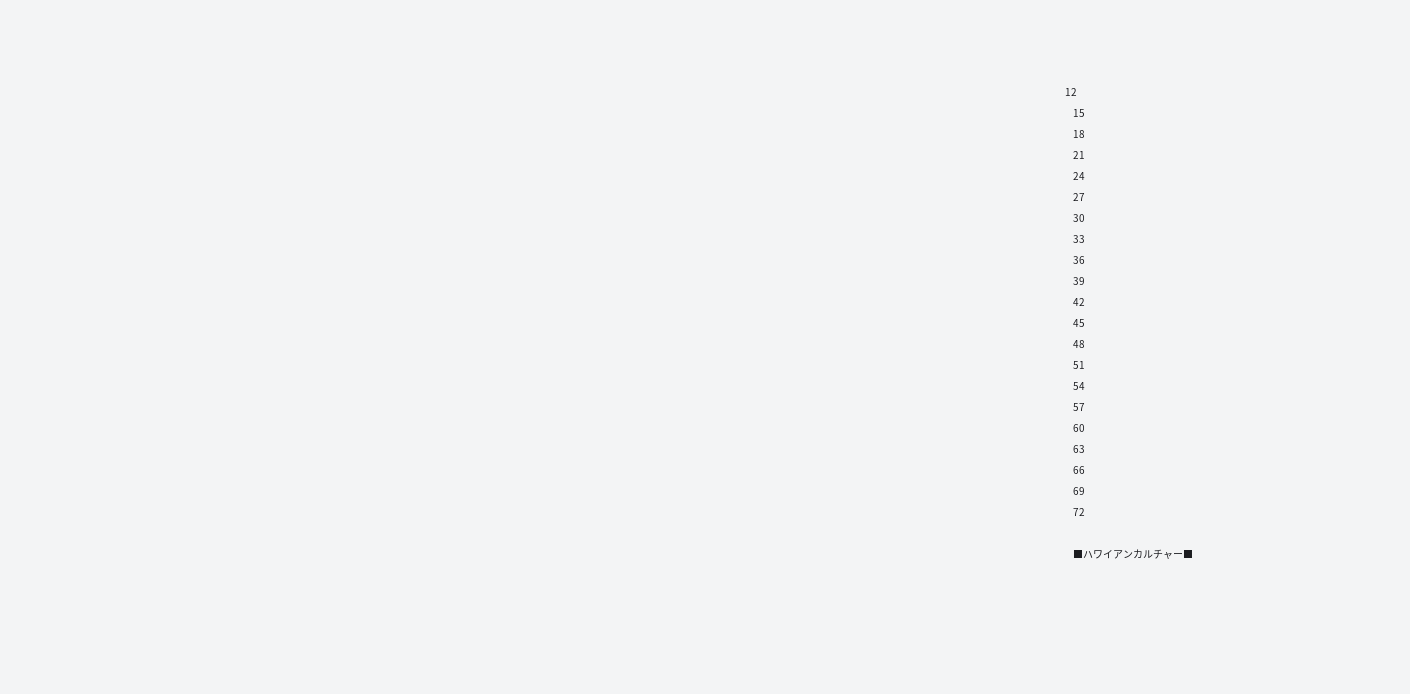12
    15
    18
    21
    24
    27
    30
    33
    36
    39
    42
    45
    48
    51
    54
    57
    60
    63
    66
    69
    72

    ■ハワイアンカルチャー■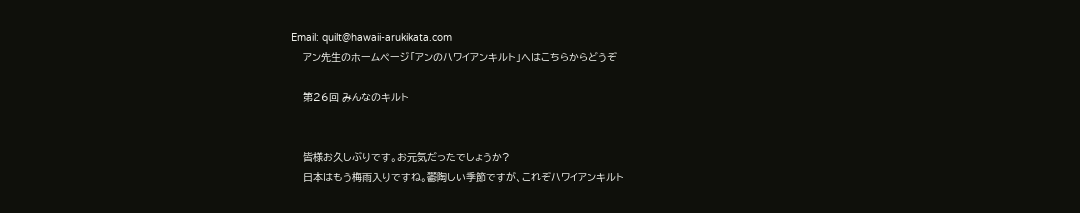Email: quilt@hawaii-arukikata.com
    アン先生のホームページ「アンのハワイアンキルト」へはこちらからどうぞ

    第26回 みんなのキルト


    皆様お久しぶりです。お元気だったでしょうか?
    日本はもう梅雨入りですね。鬱陶しい季節ですが、これぞハワイアンキルト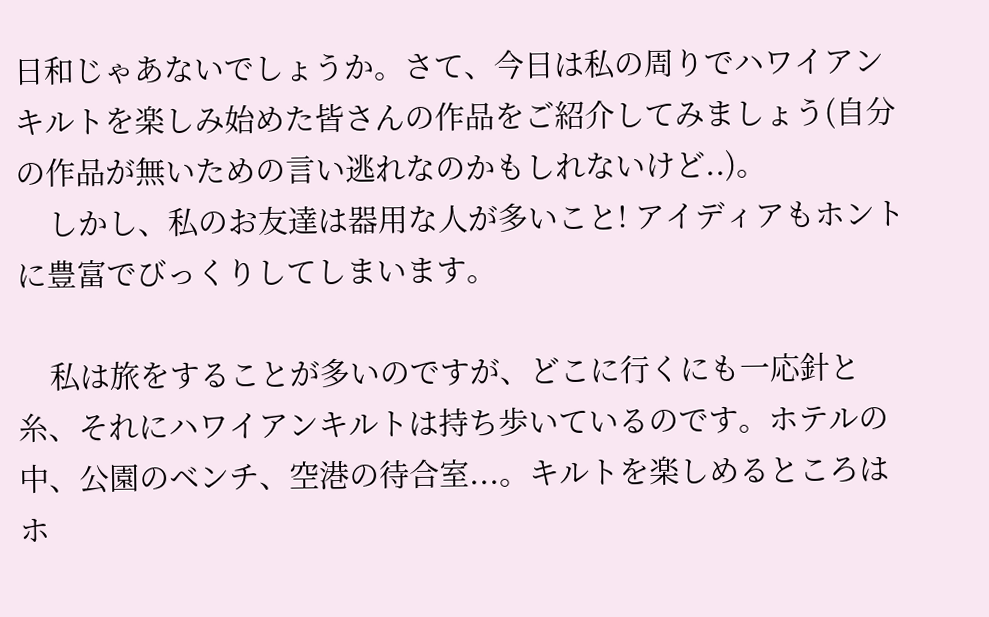日和じゃあないでしょうか。さて、今日は私の周りでハワイアンキルトを楽しみ始めた皆さんの作品をご紹介してみましょう(自分の作品が無いための言い逃れなのかもしれないけど..)。
    しかし、私のお友達は器用な人が多いこと! アイディアもホントに豊富でびっくりしてしまいます。

    私は旅をすることが多いのですが、どこに行くにも一応針と糸、それにハワイアンキルトは持ち歩いているのです。ホテルの中、公園のベンチ、空港の待合室...。キルトを楽しめるところはホ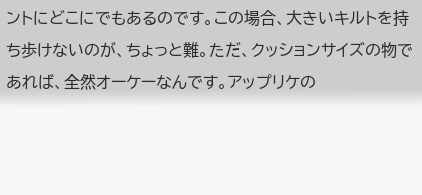ントにどこにでもあるのです。この場合、大きいキルトを持ち歩けないのが、ちょっと難。ただ、クッションサイズの物であれば、全然オーケーなんです。アップリケの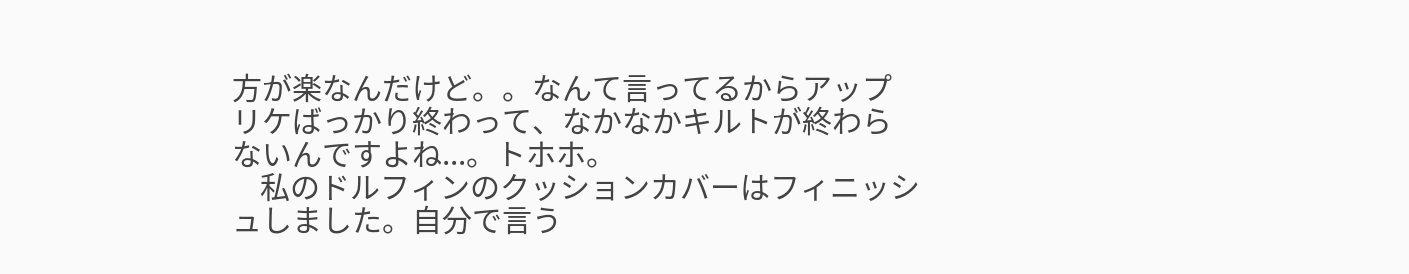方が楽なんだけど。。なんて言ってるからアップリケばっかり終わって、なかなかキルトが終わらないんですよね...。トホホ。
    私のドルフィンのクッションカバーはフィニッシュしました。自分で言う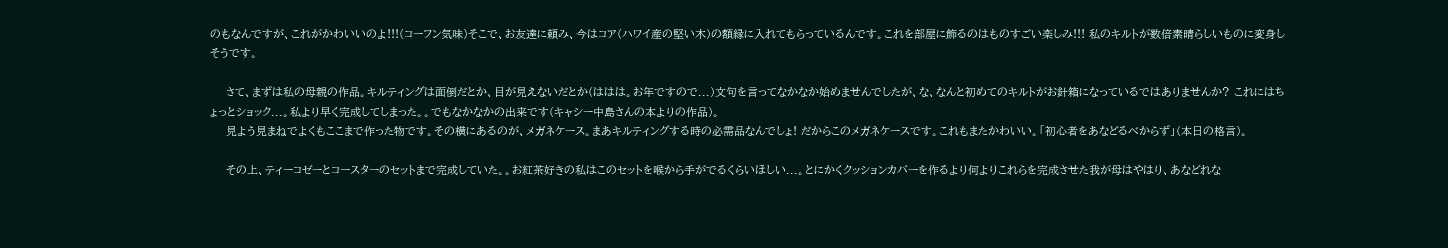のもなんですが、これがかわいいのよ!!!(コーフン気味)そこで、お友達に頼み、今はコア(ハワイ産の堅い木)の額縁に入れてもらっているんです。これを部屋に飾るのはものすごい楽しみ!!! 私のキルトが数倍素晴らしいものに変身しそうです。

    さて、まずは私の母親の作品。キルティングは面倒だとか、目が見えないだとか(ははは。お年ですので...)文句を言ってなかなか始めませんでしたが、な、なんと初めてのキルトがお針箱になっているではありませんか? これにはちょっとショック...。私より早く完成してしまった。。でもなかなかの出来です(キャシー中島さんの本よりの作品)。
    見よう見まねでよくもここまで作った物です。その横にあるのが、メガネケース。まあキルティングする時の必需品なんでしょ! だからこのメガネケースです。これもまたかわいい。「初心者をあなどるべからず」(本日の格言)。

    その上、ティーコゼーとコースターのセットまで完成していた。。お紅茶好きの私はこのセットを喉から手がでるくらいほしい...。とにかくクッションカバーを作るより何よりこれらを完成させた我が母はやはり、あなどれな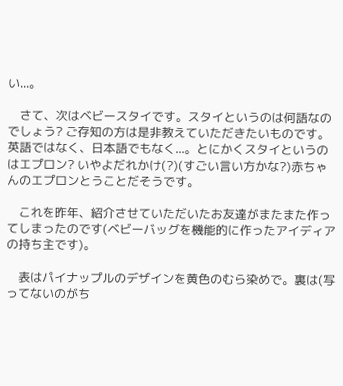い...。

    さて、次はベビースタイです。スタイというのは何語なのでしょう? ご存知の方は是非教えていただきたいものです。英語ではなく、日本語でもなく...。とにかくスタイというのはエプロン? いやよだれかけ(?)(すごい言い方かな?)赤ちゃんのエプロンとうことだそうです。

    これを昨年、紹介させていただいたお友達がまたまた作ってしまったのです(ベビーバッグを機能的に作ったアイディアの持ち主です)。

    表はパイナップルのデザインを黄色のむら染めで。裏は(写ってないのがち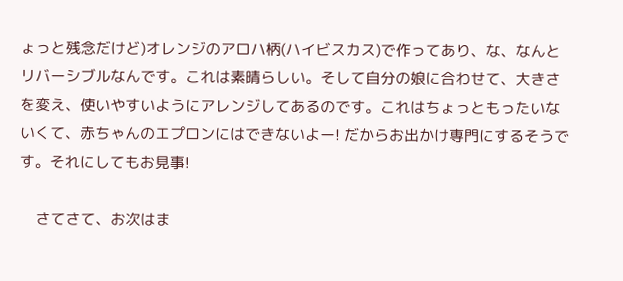ょっと残念だけど)オレンジのアロハ柄(ハイビスカス)で作ってあり、な、なんとリバーシブルなんです。これは素晴らしい。そして自分の娘に合わせて、大きさを変え、使いやすいようにアレンジしてあるのです。これはちょっともったいないくて、赤ちゃんのエプロンにはできないよー! だからお出かけ専門にするそうです。それにしてもお見事!

    さてさて、お次はま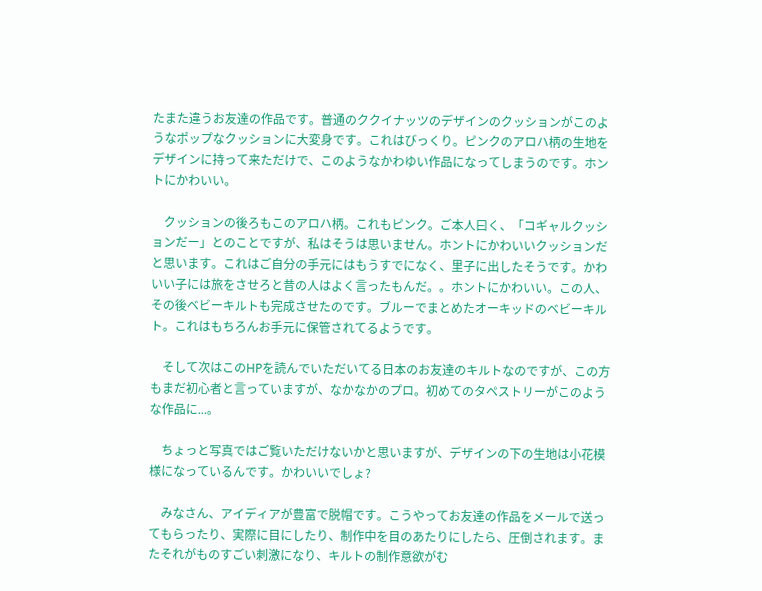たまた違うお友達の作品です。普通のククイナッツのデザインのクッションがこのようなポップなクッションに大変身です。これはびっくり。ピンクのアロハ柄の生地をデザインに持って来ただけで、このようなかわゆい作品になってしまうのです。ホントにかわいい。

    クッションの後ろもこのアロハ柄。これもピンク。ご本人曰く、「コギャルクッションだー」とのことですが、私はそうは思いません。ホントにかわいいクッションだと思います。これはご自分の手元にはもうすでになく、里子に出したそうです。かわいい子には旅をさせろと昔の人はよく言ったもんだ。。ホントにかわいい。この人、その後ベビーキルトも完成させたのです。ブルーでまとめたオーキッドのベビーキルト。これはもちろんお手元に保管されてるようです。

    そして次はこのHPを読んでいただいてる日本のお友達のキルトなのですが、この方もまだ初心者と言っていますが、なかなかのプロ。初めてのタペストリーがこのような作品に...。

    ちょっと写真ではご覧いただけないかと思いますが、デザインの下の生地は小花模様になっているんです。かわいいでしょ?

    みなさん、アイディアが豊富で脱帽です。こうやってお友達の作品をメールで送ってもらったり、実際に目にしたり、制作中を目のあたりにしたら、圧倒されます。またそれがものすごい刺激になり、キルトの制作意欲がむ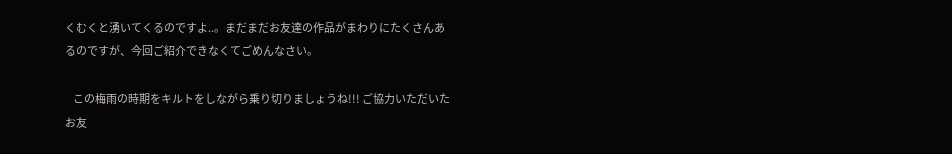くむくと湧いてくるのですよ..。まだまだお友達の作品がまわりにたくさんあるのですが、今回ご紹介できなくてごめんなさい。

    この梅雨の時期をキルトをしながら乗り切りましょうね!!! ご協力いただいたお友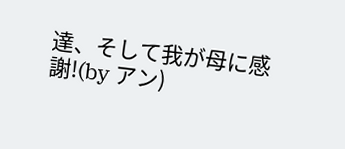達、そして我が母に感謝!(by アン)